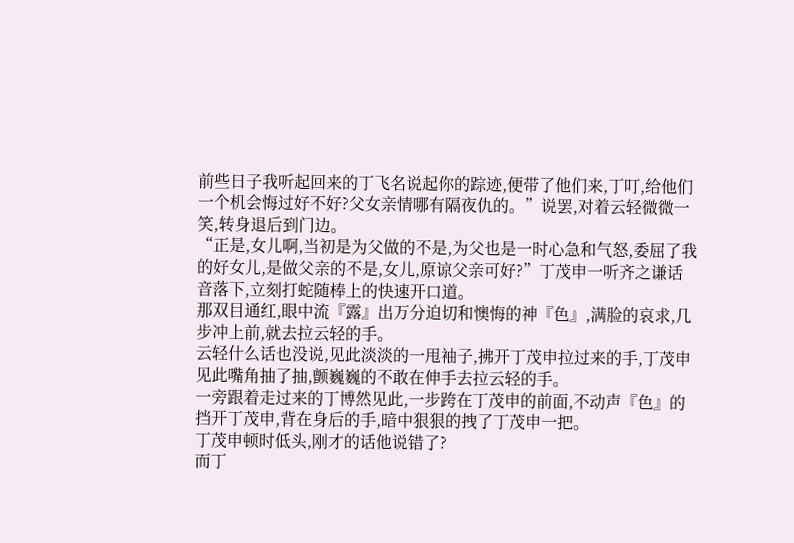前些日子我听起回来的丁飞名说起你的踪迹,便带了他们来,丁叮,给他们一个机会悔过好不好?父女亲情哪有隔夜仇的。”说罢,对着云轻微微一笑,转身退后到门边。
“正是,女儿啊,当初是为父做的不是,为父也是一时心急和气怒,委屈了我的好女儿,是做父亲的不是,女儿,原谅父亲可好?”丁茂申一听齐之谦话音落下,立刻打蛇随棒上的快速开口道。
那双目通红,眼中流『露』出万分迫切和懊悔的神『色』,满脸的哀求,几步冲上前,就去拉云轻的手。
云轻什么话也没说,见此淡淡的一甩袖子,拂开丁茂申拉过来的手,丁茂申见此嘴角抽了抽,颤巍巍的不敢在伸手去拉云轻的手。
一旁跟着走过来的丁博然见此,一步跨在丁茂申的前面,不动声『色』的挡开丁茂申,背在身后的手,暗中狠狠的拽了丁茂申一把。
丁茂申顿时低头,刚才的话他说错了?
而丁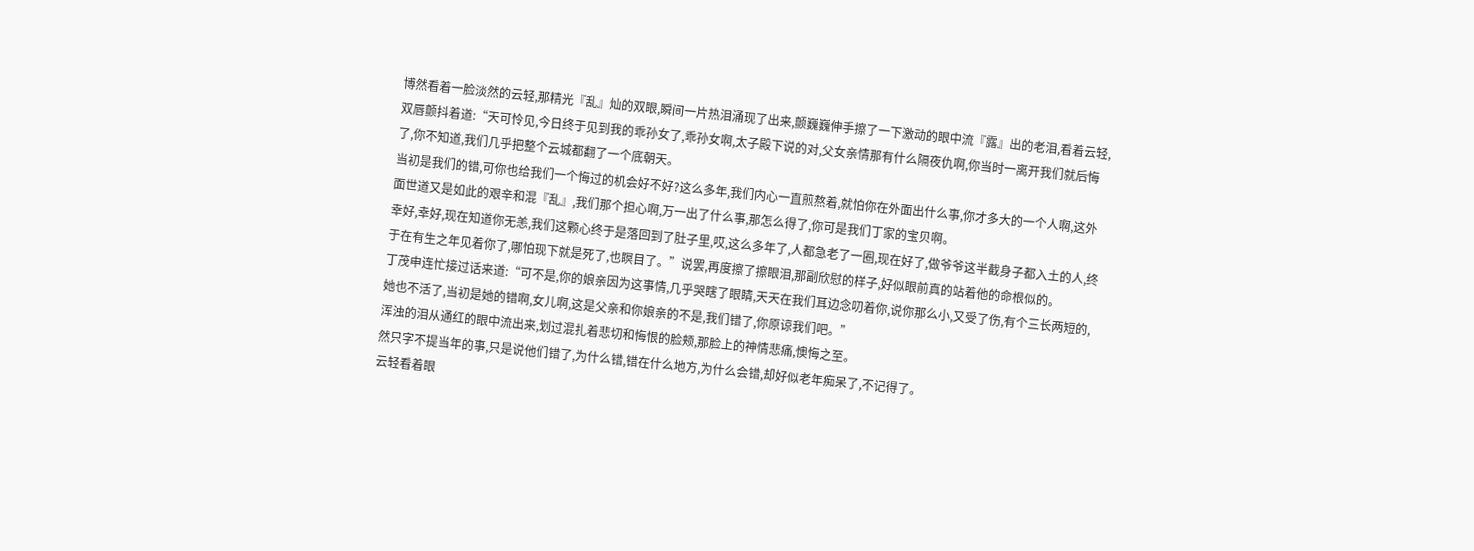博然看着一脸淡然的云轻,那精光『乱』灿的双眼,瞬间一片热泪涌现了出来,颤巍巍伸手擦了一下激动的眼中流『露』出的老泪,看着云轻,双唇颤抖着道:“天可怜见,今日终于见到我的乖孙女了,乖孙女啊,太子殿下说的对,父女亲情那有什么隔夜仇啊,你当时一离开我们就后悔了,你不知道,我们几乎把整个云城都翻了一个底朝天。
当初是我们的错,可你也给我们一个悔过的机会好不好?这么多年,我们内心一直煎熬着,就怕你在外面出什么事,你才多大的一个人啊,这外面世道又是如此的艰辛和混『乱』,我们那个担心啊,万一出了什么事,那怎么得了,你可是我们丁家的宝贝啊。
幸好,幸好,现在知道你无恙,我们这颗心终于是落回到了肚子里,哎,这么多年了,人都急老了一圈,现在好了,做爷爷这半截身子都入土的人,终于在有生之年见着你了,哪怕现下就是死了,也瞑目了。”说罢,再度擦了擦眼泪,那副欣慰的样子,好似眼前真的站着他的命根似的。
丁茂申连忙接过话来道:“可不是,你的娘亲因为这事情,几乎哭瞎了眼睛,天天在我们耳边念叨着你,说你那么小,又受了伤,有个三长两短的,她也不活了,当初是她的错啊,女儿啊,这是父亲和你娘亲的不是,我们错了,你原谅我们吧。”
浑浊的泪从通红的眼中流出来,划过混扎着悲切和悔恨的脸颊,那脸上的神情悲痛,懊悔之至。
然只字不提当年的事,只是说他们错了,为什么错,错在什么地方,为什么会错,却好似老年痴呆了,不记得了。
云轻看着眼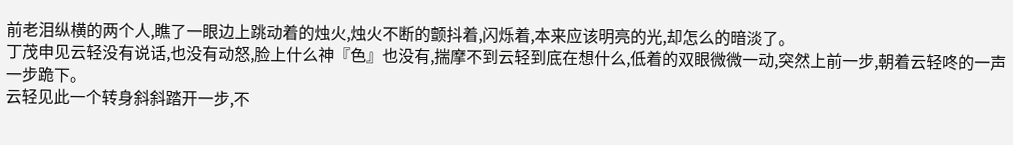前老泪纵横的两个人,瞧了一眼边上跳动着的烛火,烛火不断的颤抖着,闪烁着,本来应该明亮的光,却怎么的暗淡了。
丁茂申见云轻没有说话,也没有动怒,脸上什么神『色』也没有,揣摩不到云轻到底在想什么,低着的双眼微微一动,突然上前一步,朝着云轻咚的一声一步跪下。
云轻见此一个转身斜斜踏开一步,不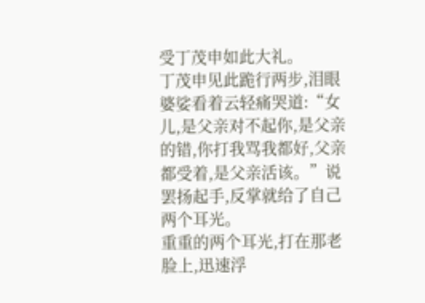受丁茂申如此大礼。
丁茂申见此跪行两步,泪眼婆娑看着云轻痛哭道:“女儿,是父亲对不起你,是父亲的错,你打我骂我都好,父亲都受着,是父亲活该。”说罢扬起手,反掌就给了自己两个耳光。
重重的两个耳光,打在那老脸上,迅速浮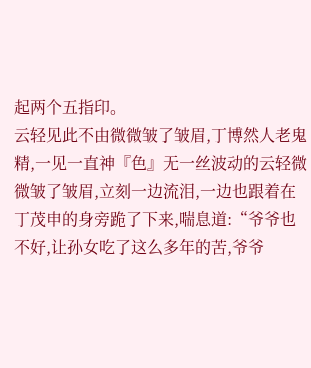起两个五指印。
云轻见此不由微微皱了皱眉,丁博然人老鬼精,一见一直神『色』无一丝波动的云轻微微皱了皱眉,立刻一边流泪,一边也跟着在丁茂申的身旁跪了下来,喘息道:“爷爷也不好,让孙女吃了这么多年的苦,爷爷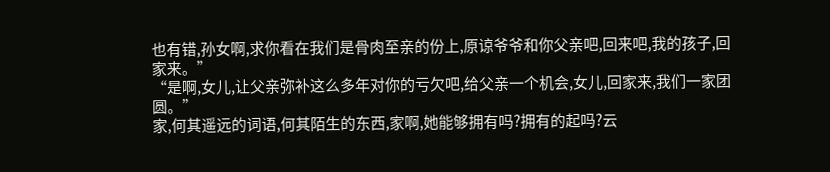也有错,孙女啊,求你看在我们是骨肉至亲的份上,原谅爷爷和你父亲吧,回来吧,我的孩子,回家来。”
“是啊,女儿,让父亲弥补这么多年对你的亏欠吧,给父亲一个机会,女儿,回家来,我们一家团圆。”
家,何其遥远的词语,何其陌生的东西,家啊,她能够拥有吗?拥有的起吗?云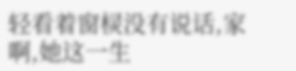轻看着窗棂没有说话,家啊,她这一生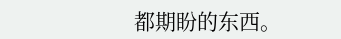都期盼的东西。